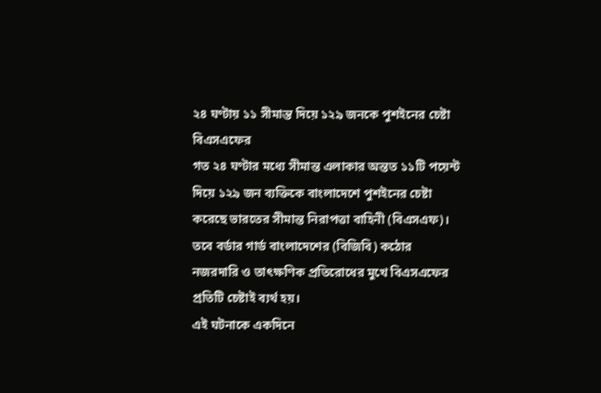২৪ ঘণ্টায় ১১ সীমান্ত দিয়ে ১২৯ জনকে পুশইনের চেষ্টা বিএসএফের
গত ২৪ ঘণ্টার মধ্যে সীমান্ত এলাকার অন্তত ১১টি পয়েন্ট দিয়ে ১২৯ জন ব্যক্তিকে বাংলাদেশে পুশইনের চেষ্টা করেছে ভারতের সীমান্ত নিরাপত্তা বাহিনী (বিএসএফ)। তবে বর্ডার গার্ড বাংলাদেশের (বিজিবি) কঠোর নজরদারি ও তাৎক্ষণিক প্রতিরোধের মুখে বিএসএফের প্রতিটি চেষ্টাই ব্যর্থ হয়।
এই ঘটনাকে একদিনে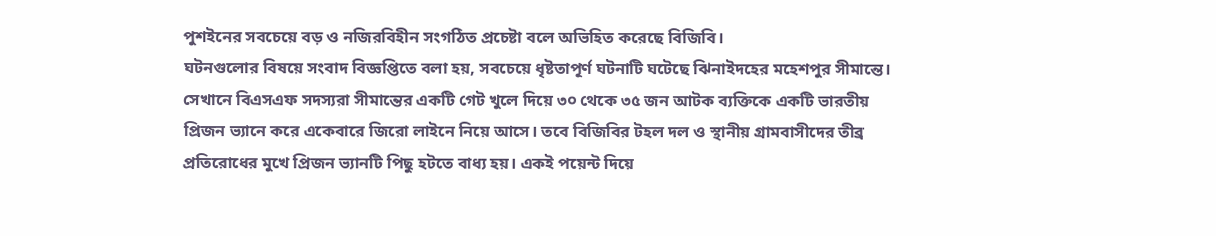পুশইনের সবচেয়ে বড় ও নজিরবিহীন সংগঠিত প্রচেষ্টা বলে অভিহিত করেছে বিজিবি।
ঘটনগুলোর বিষয়ে সংবাদ বিজ্ঞপ্তিতে বলা হয়, সবচেয়ে ধৃষ্টতাপূর্ণ ঘটনাটি ঘটেছে ঝিনাইদহের মহেশপুর সীমান্তে। সেখানে বিএসএফ সদস্যরা সীমান্তের একটি গেট খুলে দিয়ে ৩০ থেকে ৩৫ জন আটক ব্যক্তিকে একটি ভারতীয় প্রিজন ভ্যানে করে একেবারে জিরো লাইনে নিয়ে আসে। তবে বিজিবির টহল দল ও স্থানীয় গ্রামবাসীদের তীব্র প্রতিরোধের মুখে প্রিজন ভ্যানটি পিছু হটতে বাধ্য হয়। একই পয়েন্ট দিয়ে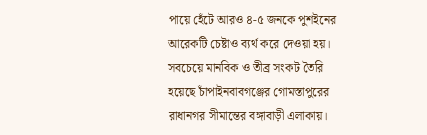পায়ে হেঁটে আরও ৪-৫ জনকে পুশইনের আরেকটি চেষ্টাও ব্যর্থ করে দেওয়া হয়।
সবচেয়ে মানবিক ও তীব্র সংকট তৈরি হয়েছে চাঁপাইনবাবগঞ্জের গোমস্তাপুরের রাধানগর সীমান্তের বঙ্গাবাড়ী এলাকায়।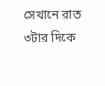সেখানে রাত ৩টার দিকে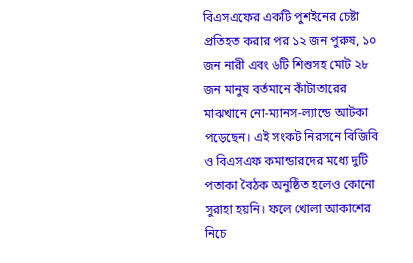বিএসএফের একটি পুশইনের চেষ্টা প্রতিহত করার পর ১২ জন পুরুষ, ১০ জন নারী এবং ৬টি শিশুসহ মোট ২৮ জন মানুষ বর্তমানে কাঁটাতারের মাঝখানে নো-ম্যানস-ল্যান্ডে আটকা পড়েছেন। এই সংকট নিরসনে বিজিবি ও বিএসএফ কমান্ডারদের মধ্যে দুটি পতাকা বৈঠক অনুষ্ঠিত হলেও কোনো সুরাহা হয়নি। ফলে খোলা আকাশের নিচে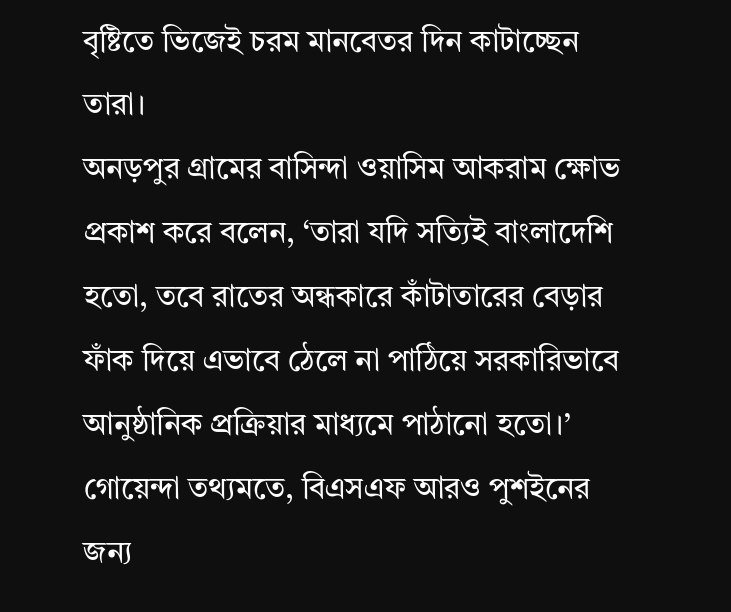বৃষ্টিতে ভিজেই চরম মানবেতর দিন কাটাচ্ছেন তারা।
অনড়পুর গ্রামের বাসিন্দা ওয়াসিম আকরাম ক্ষোভ প্রকাশ করে বলেন, ‘তারা যদি সত্যিই বাংলাদেশি হতো, তবে রাতের অন্ধকারে কাঁটাতারের বেড়ার ফাঁক দিয়ে এভাবে ঠেলে না পাঠিয়ে সরকারিভাবে আনুষ্ঠানিক প্রক্রিয়ার মাধ্যমে পাঠানো হতো।’
গোয়েন্দা তথ্যমতে, বিএসএফ আরও পুশইনের জন্য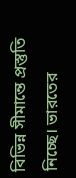বিভিন্ন সীমান্তে প্রস্তুতি নিচ্ছে। ভারতের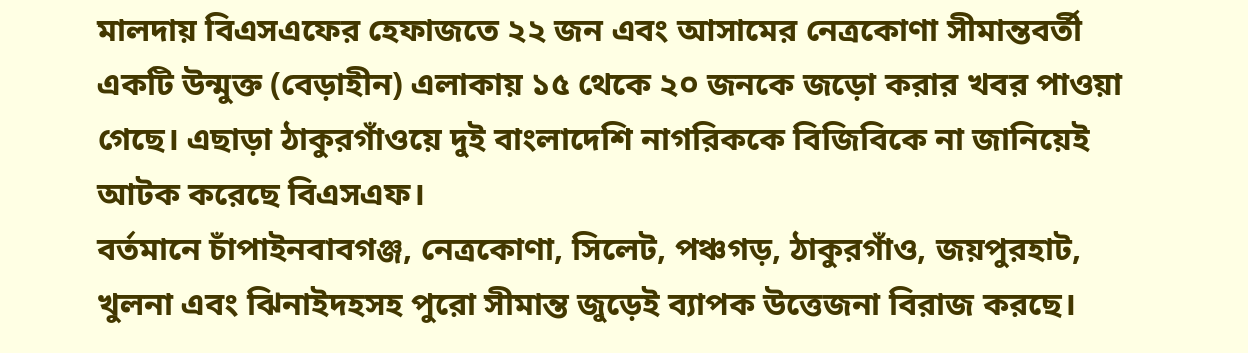মালদায় বিএসএফের হেফাজতে ২২ জন এবং আসামের নেত্রকোণা সীমান্তবর্তী একটি উন্মুক্ত (বেড়াহীন) এলাকায় ১৫ থেকে ২০ জনকে জড়ো করার খবর পাওয়া গেছে। এছাড়া ঠাকুরগাঁওয়ে দুই বাংলাদেশি নাগরিককে বিজিবিকে না জানিয়েই আটক করেছে বিএসএফ।
বর্তমানে চাঁপাইনবাবগঞ্জ, নেত্রকোণা, সিলেট, পঞ্চগড়, ঠাকুরগাঁও, জয়পুরহাট, খুলনা এবং ঝিনাইদহসহ পুরো সীমান্ত জুড়েই ব্যাপক উত্তেজনা বিরাজ করছে।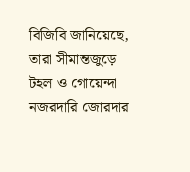বিজিবি জানিয়েছে, তারা সীমান্তজুড়ে টহল ও গোয়েন্দা নজরদারি জোরদার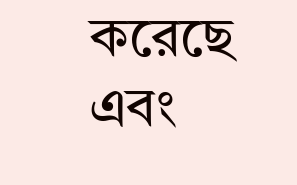করেছে এবং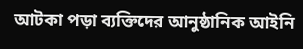আটকা পড়া ব্যক্তিদের আনুষ্ঠানিক আইনি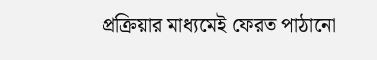প্রক্রিয়ার মাধ্যমেই ফেরত পাঠানো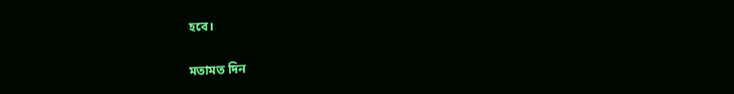হবে।

মতামত দিন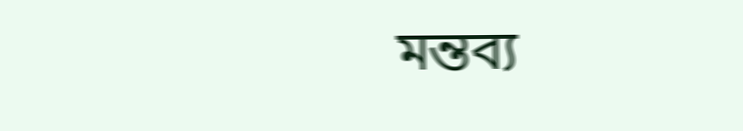মন্তব্য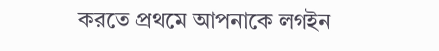করতে প্রথমে আপনাকে লগইন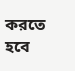করতে হবে